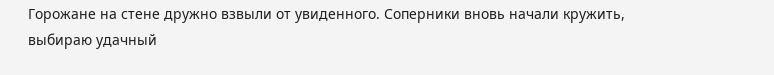Горожане на стене дружно взвыли от увиденного. Соперники вновь начали кружить, выбираю удачный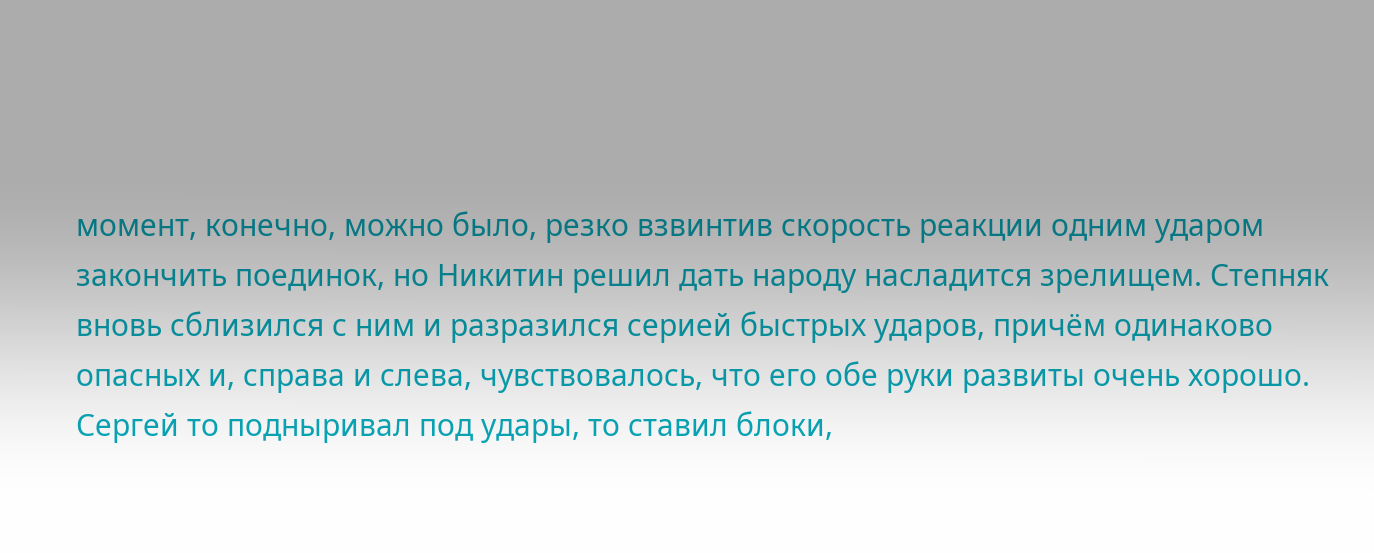момент, конечно, можно было, резко взвинтив скорость реакции одним ударом закончить поединок, но Никитин решил дать народу насладится зрелищем. Степняк вновь сблизился с ним и разразился серией быстрых ударов, причём одинаково опасных и, справа и слева, чувствовалось, что его обе руки развиты очень хорошо.
Сергей то подныривал под удары, то ставил блоки,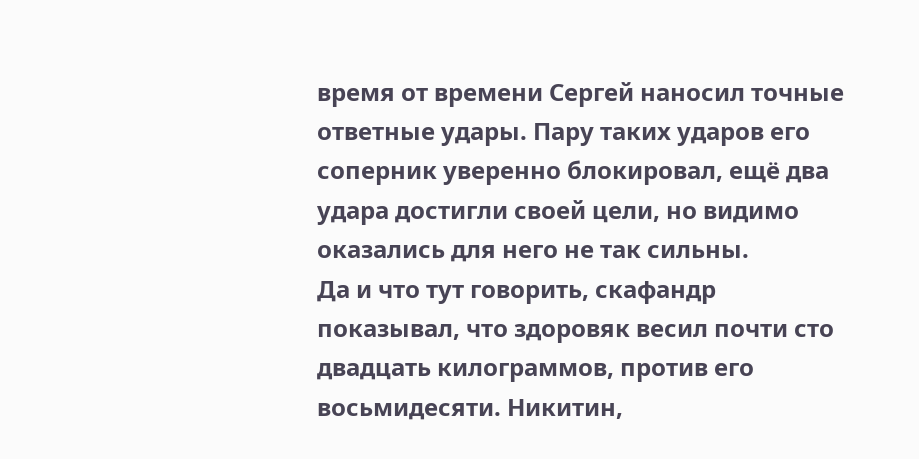время от времени Сергей наносил точные ответные удары. Пару таких ударов его соперник уверенно блокировал, ещё два удара достигли своей цели, но видимо оказались для него не так сильны.
Да и что тут говорить, скафандр показывал, что здоровяк весил почти сто двадцать килограммов, против его восьмидесяти. Никитин,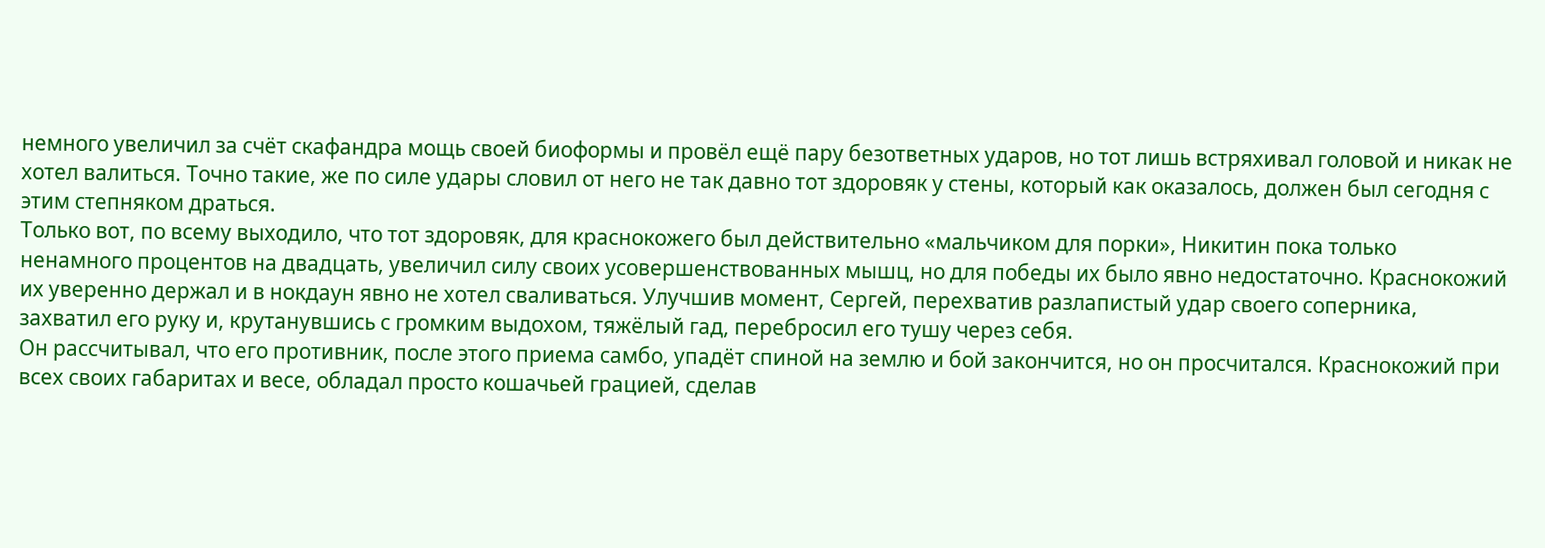немного увеличил за счёт скафандра мощь своей биоформы и провёл ещё пару безответных ударов, но тот лишь встряхивал головой и никак не хотел валиться. Точно такие, же по силе удары словил от него не так давно тот здоровяк у стены, который как оказалось, должен был сегодня с этим степняком драться.
Только вот, по всему выходило, что тот здоровяк, для краснокожего был действительно «мальчиком для порки», Никитин пока только ненамного процентов на двадцать, увеличил силу своих усовершенствованных мышц, но для победы их было явно недостаточно. Краснокожий их уверенно держал и в нокдаун явно не хотел сваливаться. Улучшив момент, Сергей, перехватив разлапистый удар своего соперника, захватил его руку и, крутанувшись с громким выдохом, тяжёлый гад, перебросил его тушу через себя.
Он рассчитывал, что его противник, после этого приема самбо, упадёт спиной на землю и бой закончится, но он просчитался. Краснокожий при всех своих габаритах и весе, обладал просто кошачьей грацией, сделав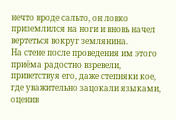нечто вроде сальто, он ловко приземлился на ноги и вновь начел вертеться вокруг землянина.
На стене после проведения им этого приёма радостно взревели, приветствуя его, даже степняки кое, где уважительно зацокали языками, оценив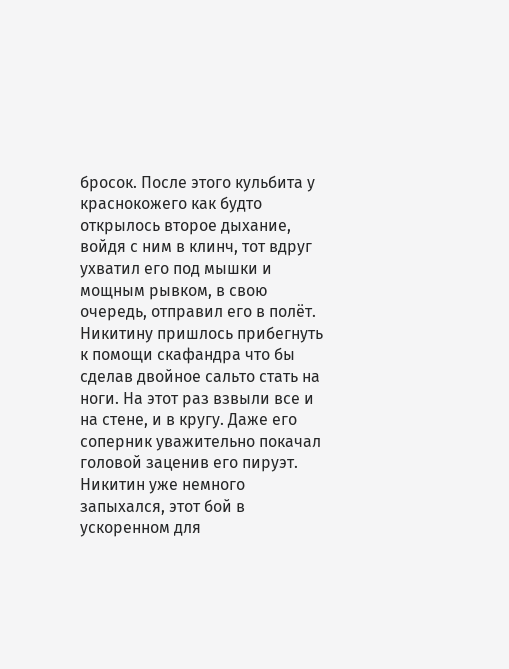бросок. После этого кульбита у краснокожего как будто открылось второе дыхание, войдя с ним в клинч, тот вдруг ухватил его под мышки и мощным рывком, в свою очередь, отправил его в полёт.
Никитину пришлось прибегнуть к помощи скафандра что бы сделав двойное сальто стать на ноги. На этот раз взвыли все и на стене, и в кругу. Даже его соперник уважительно покачал головой заценив его пируэт.
Никитин уже немного запыхался, этот бой в ускоренном для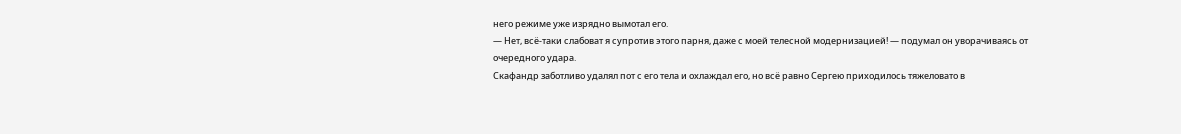него режиме уже изрядно вымотал его.
— Нет, всё-таки слабоват я супротив этого парня, даже с моей телесной модернизацией! — подумал он уворачиваясь от очередного удара.
Скафандр заботливо удалял пот с его тела и охлаждал его, но всё равно Сергею приходилось тяжеловато в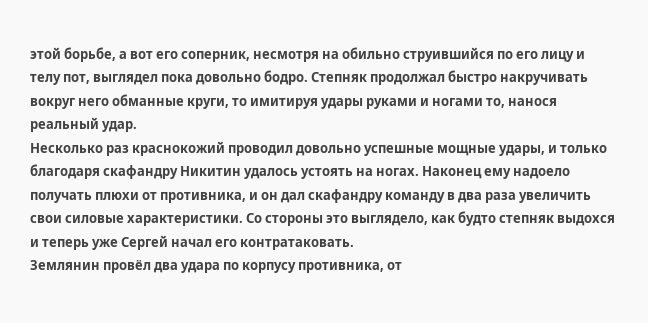этой борьбе, а вот его соперник, несмотря на обильно струившийся по его лицу и телу пот, выглядел пока довольно бодро. Степняк продолжал быстро накручивать вокруг него обманные круги, то имитируя удары руками и ногами то, нанося реальный удар.
Несколько раз краснокожий проводил довольно успешные мощные удары, и только благодаря скафандру Никитин удалось устоять на ногах. Наконец ему надоело получать плюхи от противника, и он дал скафандру команду в два раза увеличить свои силовые характеристики. Со стороны это выглядело, как будто степняк выдохся и теперь уже Сергей начал его контратаковать.
Землянин провёл два удара по корпусу противника, от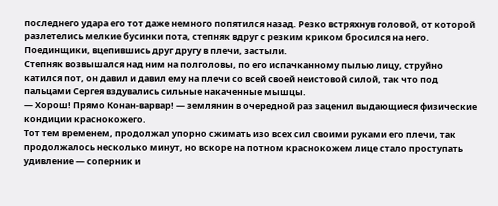последнего удара его тот даже немного попятился назад. Резко встряхнув головой, от которой разлетелись мелкие бусинки пота, степняк вдруг с резким криком бросился на него. Поединщики, вцепившись друг другу в плечи, застыли.
Степняк возвышался над ним на полголовы, по его испачканному пылью лицу, струйно катился пот, он давил и давил ему на плечи со всей своей неистовой силой, так что под пальцами Сергея вздувались сильные накаченные мышцы.
— Хорош! Прямо Конан-варвар! — землянин в очередной раз заценил выдающиеся физические кондиции краснокожего.
Тот тем временем, продолжал упорно сжимать изо всех сил своими руками его плечи, так продолжалось несколько минут, но вскоре на потном краснокожем лице стало проступать удивление — соперник и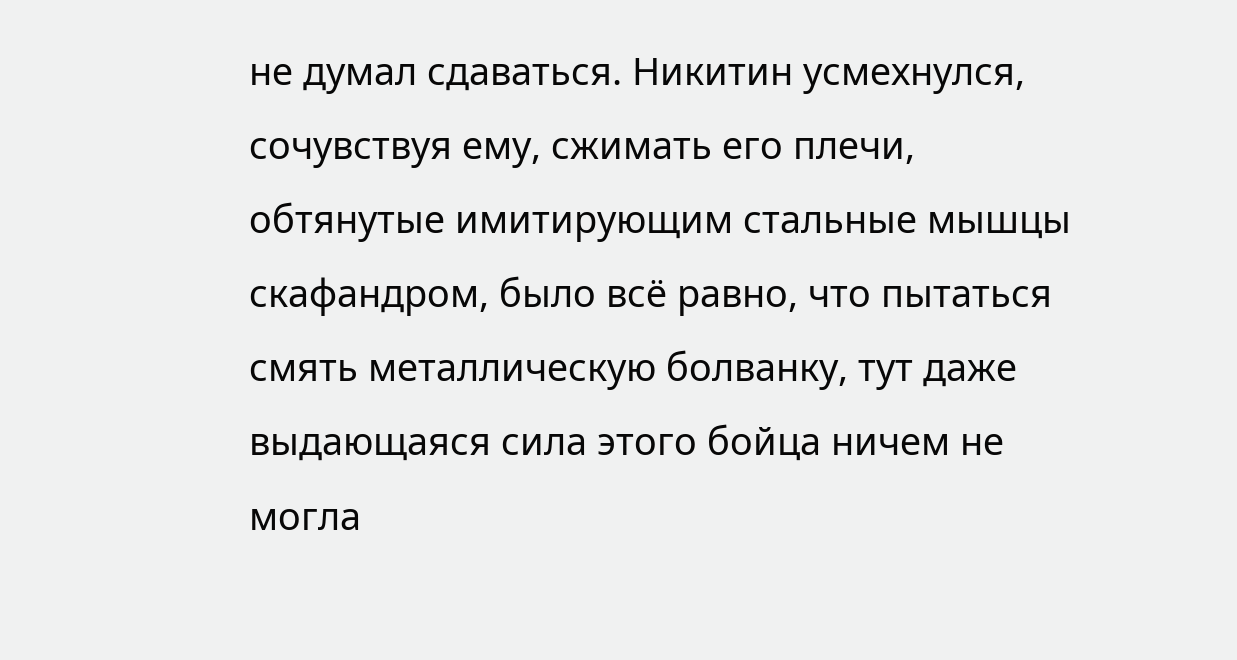не думал сдаваться. Никитин усмехнулся, сочувствуя ему, сжимать его плечи, обтянутые имитирующим стальные мышцы скафандром, было всё равно, что пытаться смять металлическую болванку, тут даже выдающаяся сила этого бойца ничем не могла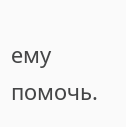ему помочь.